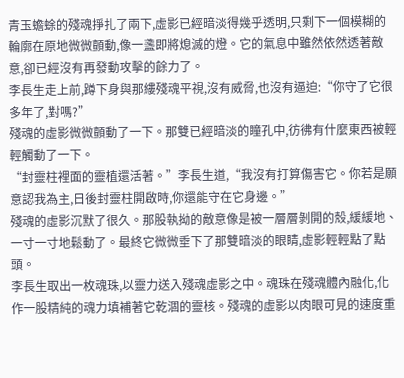青玉蟾蜍的殘魂掙扎了兩下,虛影已經暗淡得幾乎透明,只剩下一個模糊的輪廓在原地微微顫動,像一盞即將熄滅的燈。它的氣息中雖然依然透著敵意,卻已經沒有再發動攻擊的餘力了。
李長生走上前,蹲下身與那縷殘魂平視,沒有威脅,也沒有逼迫:“你守了它很多年了,對嗎?”
殘魂的虛影微微顫動了一下。那雙已經暗淡的瞳孔中,彷彿有什麼東西被輕輕觸動了一下。
“封靈柱裡面的靈植還活著。”李長生道,“我沒有打算傷害它。你若是願意認我為主,日後封靈柱開啟時,你還能守在它身邊。”
殘魂的虛影沉默了很久。那股執拗的敵意像是被一層層剝開的殼,緩緩地、一寸一寸地鬆動了。最終它微微垂下了那雙暗淡的眼睛,虛影輕輕點了點頭。
李長生取出一枚魂珠,以靈力送入殘魂虛影之中。魂珠在殘魂體內融化,化作一股精純的魂力填補著它乾涸的靈核。殘魂的虛影以肉眼可見的速度重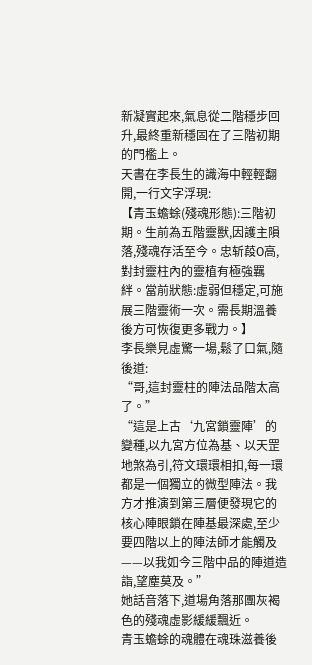新凝實起來,氣息從二階穩步回升,最終重新穩固在了三階初期的門檻上。
天書在李長生的識海中輕輕翻開,一行文字浮現:
【青玉蟾蜍(殘魂形態):三階初期。生前為五階靈獸,因護主隕落,殘魂存活至今。忠斩葮O高,對封靈柱內的靈植有極強羈絆。當前狀態:虛弱但穩定,可施展三階靈術一次。需長期溫養後方可恢復更多戰力。】
李長樂見虛驚一場,鬆了口氣,隨後道:
“哥,這封靈柱的陣法品階太高了。”
“這是上古‘九宮鎖靈陣’的變種,以九宮方位為基、以天罡地煞為引,符文環環相扣,每一環都是一個獨立的微型陣法。我方才推演到第三層便發現它的核心陣眼鎖在陣基最深處,至少要四階以上的陣法師才能觸及——以我如今三階中品的陣道造詣,望塵莫及。”
她話音落下,道場角落那團灰褐色的殘魂虛影緩緩飄近。
青玉蟾蜍的魂體在魂珠滋養後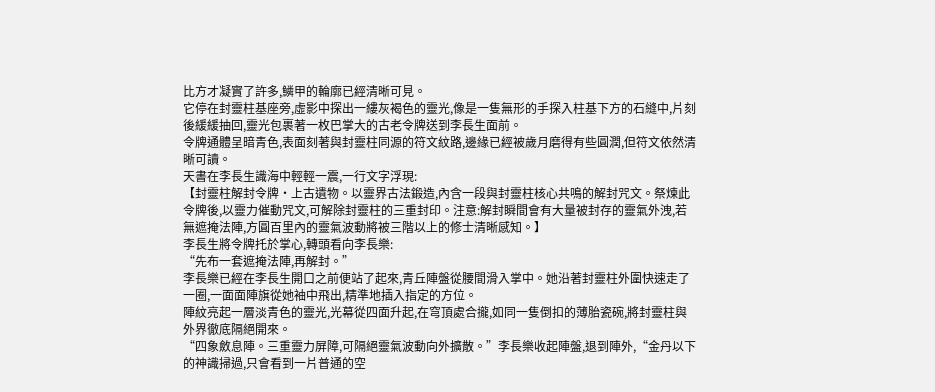比方才凝實了許多,鱗甲的輪廓已經清晰可見。
它停在封靈柱基座旁,虛影中探出一縷灰褐色的靈光,像是一隻無形的手探入柱基下方的石縫中,片刻後緩緩抽回,靈光包裹著一枚巴掌大的古老令牌送到李長生面前。
令牌通體呈暗青色,表面刻著與封靈柱同源的符文紋路,邊緣已經被歲月磨得有些圓潤,但符文依然清晰可讀。
天書在李長生識海中輕輕一震,一行文字浮現:
【封靈柱解封令牌·上古遺物。以靈界古法鍛造,內含一段與封靈柱核心共鳴的解封咒文。祭煉此令牌後,以靈力催動咒文,可解除封靈柱的三重封印。注意:解封瞬間會有大量被封存的靈氣外洩,若無遮掩法陣,方圓百里內的靈氣波動將被三階以上的修士清晰感知。】
李長生將令牌托於掌心,轉頭看向李長樂:
“先布一套遮掩法陣,再解封。”
李長樂已經在李長生開口之前便站了起來,青丘陣盤從腰間滑入掌中。她沿著封靈柱外圍快速走了一圈,一面面陣旗從她袖中飛出,精準地插入指定的方位。
陣紋亮起一層淡青色的靈光,光幕從四面升起,在穹頂處合攏,如同一隻倒扣的薄胎瓷碗,將封靈柱與外界徹底隔絕開來。
“四象斂息陣。三重靈力屏障,可隔絕靈氣波動向外擴散。”李長樂收起陣盤,退到陣外,“金丹以下的神識掃過,只會看到一片普通的空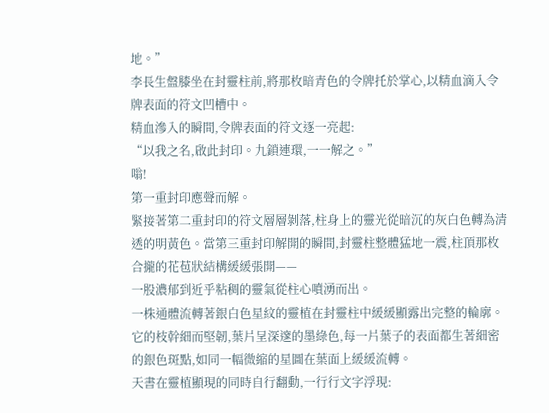地。”
李長生盤膝坐在封靈柱前,將那枚暗青色的令牌托於掌心,以精血滴入令牌表面的符文凹槽中。
精血滲入的瞬間,令牌表面的符文逐一亮起:
“以我之名,啟此封印。九鎖連環,一一解之。”
嗡!
第一重封印應聲而解。
緊接著第二重封印的符文層層剝落,柱身上的靈光從暗沉的灰白色轉為清透的明黃色。當第三重封印解開的瞬間,封靈柱整體猛地一震,柱頂那枚合攏的花苞狀結構緩緩張開——
一股濃郁到近乎粘稠的靈氣從柱心噴湧而出。
一株通體流轉著銀白色星紋的靈植在封靈柱中緩緩顯露出完整的輪廓。它的枝幹細而堅韌,葉片呈深邃的墨綠色,每一片葉子的表面都生著細密的銀色斑點,如同一幅微縮的星圖在葉面上緩緩流轉。
天書在靈植顯現的同時自行翻動,一行行文字浮現: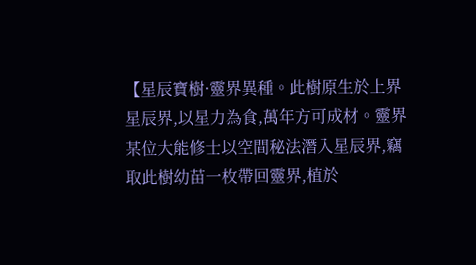【星辰寶樹·靈界異種。此樹原生於上界星辰界,以星力為食,萬年方可成材。靈界某位大能修士以空間秘法潛入星辰界,竊取此樹幼苗一枚帶回靈界,植於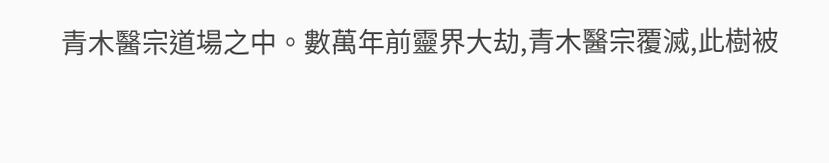青木醫宗道場之中。數萬年前靈界大劫,青木醫宗覆滅,此樹被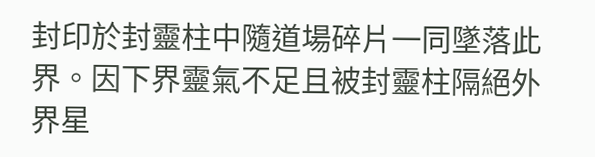封印於封靈柱中隨道場碎片一同墜落此界。因下界靈氣不足且被封靈柱隔絕外界星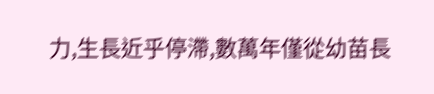力,生長近乎停滯,數萬年僅從幼苗長